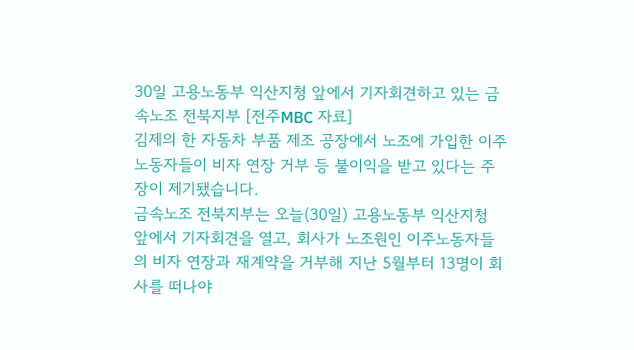30일 고용노동부 익산지청 앞에서 기자회견하고 있는 금속노조 전북지부 [전주MBC 자료]
김제의 한 자동차 부품 제조 공장에서 노조에 가입한 이주노동자들이 비자 연장 거부 등 불이익을 받고 있다는 주장이 제기됐습니다.
금속노조 전북지부는 오늘(30일) 고용노동부 익산지청 앞에서 기자회견을 열고, 회사가 노조원인 이주노동자들의 비자 연장과 재계약을 거부해 지난 5월부터 13명이 회사를 떠나야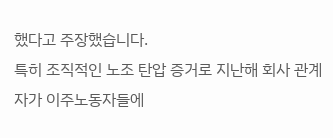했다고 주장했습니다.
특히 조직적인 노조 탄압 증거로 지난해 회사 관계자가 이주노동자들에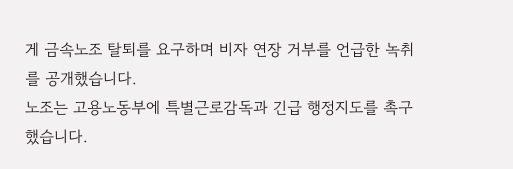게 금속노조 탈퇴를 요구하며 비자 연장 거부를 언급한 녹취를 공개했습니다.
노조는 고용노동부에 특별근로감독과 긴급 행정지도를 촉구했습니다.